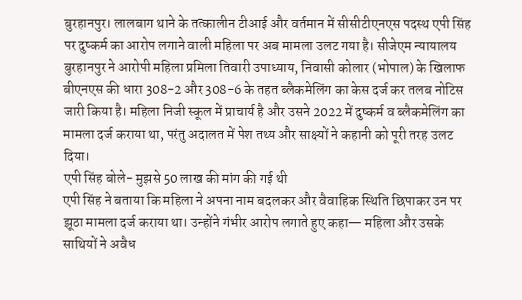बुरहानपुर। लालबाग थाने के तत्कालीन टीआई और वर्तमान में सीसीटीएनएस पदस्थ एपी सिंह पर दुष्कर्म का आरोप लगाने वाली महिला पर अब मामला उलट गया है। सीजेएम न्यायालय बुरहानपुर ने आरोपी महिला प्रमिला तिवारी उपाध्याय, निवासी कोलार (भोपाल) के खिलाफ बीएनएस की धारा 308-2 और 308-6 के तहत ब्लैकमेलिंग का केस दर्ज कर तलब नोटिस जारी किया है। महिला निजी स्कूल में प्राचार्य है और उसने 2022 में दुष्कर्म व ब्लैकमेलिंग का मामला दर्ज कराया था, परंतु अदालत में पेश तथ्य और साक्ष्यों ने कहानी को पूरी तरह उलट दिया।
एपी सिंह बोले- मुझसे 50 लाख की मांग की गई थी
एपी सिंह ने बताया कि महिला ने अपना नाम बदलकर और वैवाहिक स्थिति छिपाकर उन पर झूठा मामला दर्ज कराया था। उन्होंने गंभीर आरोप लगाते हुए कहा— महिला और उसके साथियों ने अवैध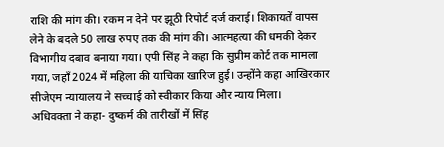राशि की मांग की। रकम न देने पर झूठी रिपोर्ट दर्ज कराई। शिकायतें वापस लेने के बदले 50 लाख रुपए तक की मांग की। आत्महत्या की धमकी देकर विभागीय दबाव बनाया गया। एपी सिंह ने कहा कि सुप्रीम कोर्ट तक मामला गया, जहाँ 2024 में महिला की याचिका खारिज हुई। उन्होंने कहा आखिरकार सीजेएम न्यायालय ने सच्चाई को स्वीकार किया और न्याय मिला।
अधिवक्ता ने कहा- दुष्कर्म की तारीखों में सिंह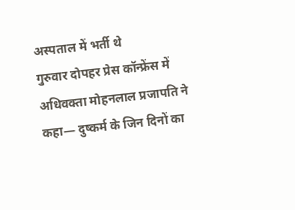अस्पताल में भर्ती थे
गुरुवार दोपहर प्रेस कॉन्फ्रेंस में अधिवक्ता मोहनलाल प्रजापति ने कहा— दुष्कर्म के जिन दिनों का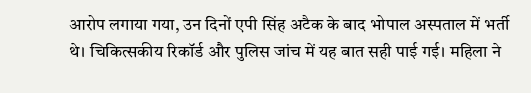आरोप लगाया गया, उन दिनों एपी सिंह अटैक के बाद भोपाल अस्पताल में भर्ती थे। चिकित्सकीय रिकॉर्ड और पुलिस जांच में यह बात सही पाई गई। महिला ने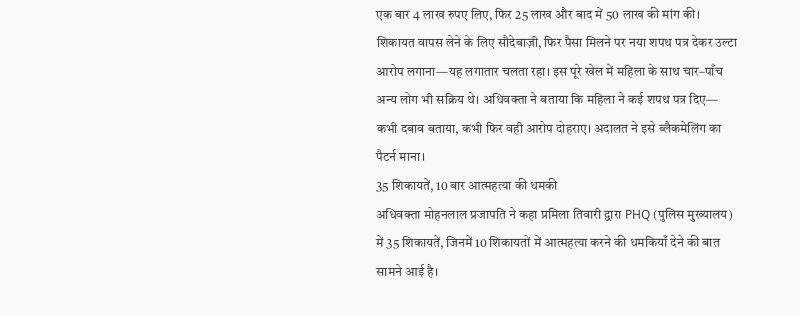एक बार 4 लाख रुपए लिए, फिर 25 लाख और बाद में 50 लाख की मांग की। शिकायत वापस लेने के लिए सौदेबाज़ी, फिर पैसा मिलने पर नया शपथ पत्र देकर उल्टा आरोप लगाना—यह लगातार चलता रहा। इस पूरे खेल में महिला के साथ चार–पाँच अन्य लोग भी सक्रिय थे। अधिवक्ता ने बताया कि महिला ने कई शपथ पत्र दिए— कभी दबाव बताया, कभी फिर वही आरोप दोहराए। अदालत ने इसे ब्लैकमेलिंग का पैटर्न माना।
35 शिकायतें, 10 बार आत्महत्या की धमकी
अधिवक्ता मोहनलाल प्रजापति ने कहा प्रमिला तिवारी द्वारा PHQ (पुलिस मुख्यालय) में 35 शिकायतें, जिनमें 10 शिकायतों में आत्महत्या करने की धमकियाँ देने की बात सामने आई है।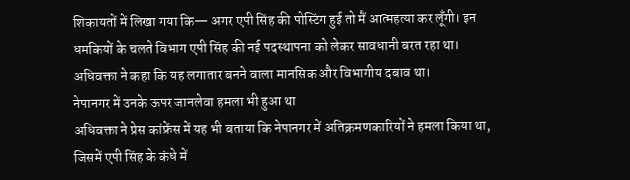शिकायतों में लिखा गया कि— अगर एपी सिंह की पोस्टिंग हुई तो मैं आत्महत्या कर लूँगी। इन धमकियों के चलते विभाग एपी सिंह की नई पदस्थापना को लेकर सावधानी बरत रहा था। अधिवक्ता ने कहा कि यह लगातार बनने वाला मानसिक और विभागीय दबाव था।
नेपानगर में उनके ऊपर जानलेवा हमला भी हुआ था
अधिवक्ता ने प्रेस कांफ्रेंस में यह भी बताया कि नेपानगर में अतिक्रमणकारियों ने हमला किया था, जिसमें एपी सिंह के कंधे में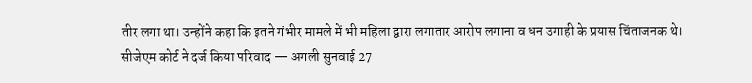तीर लगा था। उन्होंने कहा कि इतने गंभीर मामले में भी महिला द्वारा लगातार आरोप लगाना व धन उगाही के प्रयास चिंताजनक थे।
सीजेएम कोर्ट ने दर्ज किया परिवाद — अगली सुनवाई 27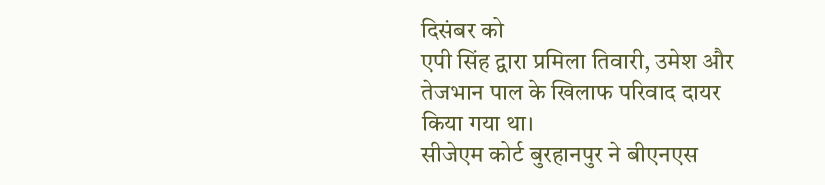दिसंबर को
एपी सिंह द्वारा प्रमिला तिवारी, उमेश और तेजभान पाल के खिलाफ परिवाद दायर किया गया था।
सीजेएम कोर्ट बुरहानपुर ने बीएनएस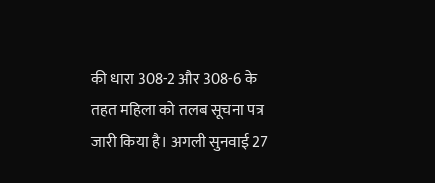की धारा 308-2 और 308-6 के तहत महिला को तलब सूचना पत्र जारी किया है। अगली सुनवाई 27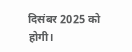दिसंबर 2025 को होगी।